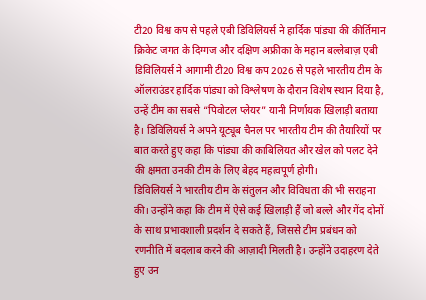टी20 विश्व कप से पहले एबी डिविलियर्स ने हार्दिक पांड्या की कीर्तिमान
क्रिकेट जगत के दिग्गज और दक्षिण अफ्रीका के महान बल्लेबाज़ एबी डिविलियर्स ने आगामी टी20 विश्व कप 2026 से पहले भारतीय टीम के ऑलराउंडर हार्दिक पांड्या को विश्लेषण के दौरान विशेष स्थान दिया है, उन्हें टीम का सबसे “पिवोटल प्लेयर” यानी निर्णायक खिलाड़ी बताया है। डिविलियर्स ने अपने यूट्यूब चैनल पर भारतीय टीम की तैयारियों पर बात करते हुए कहा कि पांड्या की काबिलियत और खेल को पलट देने की क्षमता उनकी टीम के लिए बेहद महत्वपूर्ण होगी।
डिविलियर्स ने भारतीय टीम के संतुलन और विविधता की भी सराहना की। उन्होंने कहा कि टीम में ऐसे कई खिलाड़ी हैं जो बल्ले और गेंद दोनों के साथ प्रभावशाली प्रदर्शन दे सकते हैं, जिससे टीम प्रबंधन को रणनीति में बदलाब करने की आज़ादी मिलती है। उन्होंने उदाहरण देते हुए उन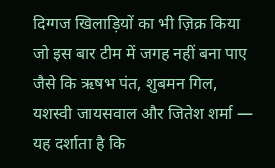दिग्गज खिलाड़ियों का भी ज़िक्र किया जो इस बार टीम में जगह नहीं बना पाए जैसे कि ऋषभ पंत, शुबमन गिल, यशस्वी जायसवाल और जितेश शर्मा — यह दर्शाता है कि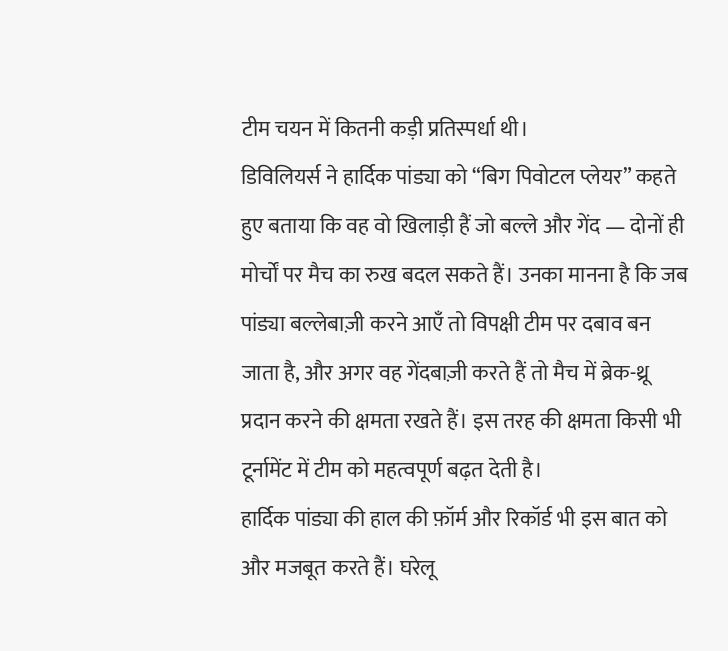टीम चयन में कितनी कड़ी प्रतिस्पर्धा थी।
डिविलियर्स ने हार्दिक पांड्या को “बिग पिवोटल प्लेयर” कहते हुए बताया कि वह वो खिलाड़ी हैं जो बल्ले और गेंद — दोनों ही मोर्चों पर मैच का रुख बदल सकते हैं। उनका मानना है कि जब पांड्या बल्लेबाज़ी करने आएँ तो विपक्षी टीम पर दबाव बन जाता है, और अगर वह गेंदबाज़ी करते हैं तो मैच में ब्रेक-थ्रू प्रदान करने की क्षमता रखते हैं। इस तरह की क्षमता किसी भी टूर्नामेंट में टीम को महत्वपूर्ण बढ़त देती है।
हार्दिक पांड्या की हाल की फ़ॉर्म और रिकॉर्ड भी इस बात को और मजबूत करते हैं। घरेलू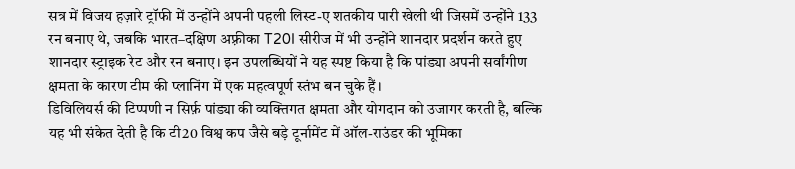सत्र में विजय हज़ारे ट्रॉफी में उन्होंने अपनी पहली लिस्ट-ए शतकीय पारी खेली थी जिसमें उन्होंने 133 रन बनाए थे, जबकि भारत–दक्षिण अफ़्रीका T20I सीरीज में भी उन्होंने शानदार प्रदर्शन करते हुए शानदार स्ट्राइक रेट और रन बनाए। इन उपलब्धियों ने यह स्पष्ट किया है कि पांड्या अपनी सर्वांगीण क्षमता के कारण टीम की प्लानिंग में एक महत्वपूर्ण स्तंभ बन चुके हैं।
डिविलियर्स की टिप्पणी न सिर्फ़ पांड्या की व्यक्तिगत क्षमता और योगदान को उजागर करती है, बल्कि यह भी संकेत देती है कि टी20 विश्व कप जैसे बड़े टूर्नामेंट में ऑल-राउंडर की भूमिका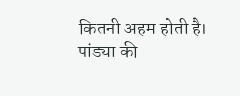कितनी अहम होती है। पांड्या की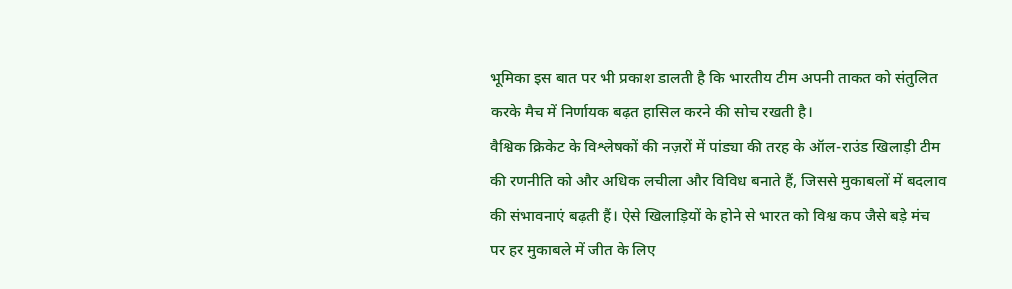भूमिका इस बात पर भी प्रकाश डालती है कि भारतीय टीम अपनी ताकत को संतुलित करके मैच में निर्णायक बढ़त हासिल करने की सोच रखती है।
वैश्विक क्रिकेट के विश्लेषकों की नज़रों में पांड्या की तरह के ऑल-राउंड खिलाड़ी टीम की रणनीति को और अधिक लचीला और विविध बनाते हैं, जिससे मुकाबलों में बदलाव की संभावनाएं बढ़ती हैं। ऐसे खिलाड़ियों के होने से भारत को विश्व कप जैसे बड़े मंच पर हर मुकाबले में जीत के लिए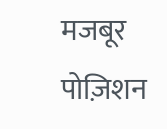मजबूर पोज़िशन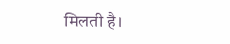मिलती है।